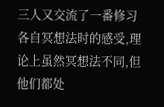三人又交流了一番修习各自冥想法时的感受,理论上虽然冥想法不同,但他们都处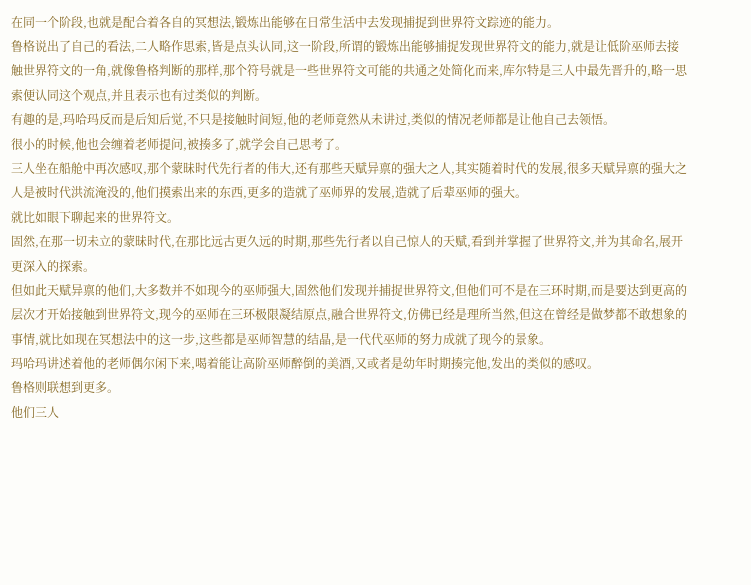在同一个阶段,也就是配合着各自的冥想法,锻炼出能够在日常生活中去发现捕捉到世界符文踪迹的能力。
鲁格说出了自己的看法,二人略作思索,皆是点头认同,这一阶段,所谓的锻炼出能够捕捉发现世界符文的能力,就是让低阶巫师去接触世界符文的一角,就像鲁格判断的那样,那个符号就是一些世界符文可能的共通之处简化而来,库尔特是三人中最先晋升的,略一思索便认同这个观点,并且表示也有过类似的判断。
有趣的是,玛哈玛反而是后知后觉,不只是接触时间短,他的老师竟然从未讲过,类似的情况老师都是让他自己去领悟。
很小的时候,他也会缠着老师提问,被揍多了,就学会自己思考了。
三人坐在船舱中再次感叹,那个蒙昧时代先行者的伟大,还有那些天赋异禀的强大之人,其实随着时代的发展,很多天赋异禀的强大之人是被时代洪流淹没的,他们摸索出来的东西,更多的造就了巫师界的发展,造就了后辈巫师的强大。
就比如眼下聊起来的世界符文。
固然,在那一切未立的蒙昧时代,在那比远古更久远的时期,那些先行者以自己惊人的天赋,看到并掌握了世界符文,并为其命名,展开更深入的探索。
但如此天赋异禀的他们,大多数并不如现今的巫师强大,固然他们发现并捕捉世界符文,但他们可不是在三环时期,而是要达到更高的层次才开始接触到世界符文,现今的巫师在三环极限凝结原点,融合世界符文,仿佛已经是理所当然,但这在曾经是做梦都不敢想象的事情,就比如现在冥想法中的这一步,这些都是巫师智慧的结晶,是一代代巫师的努力成就了现今的景象。
玛哈玛讲述着他的老师偶尔闲下来,喝着能让高阶巫师醉倒的美酒,又或者是幼年时期揍完他,发出的类似的感叹。
鲁格则联想到更多。
他们三人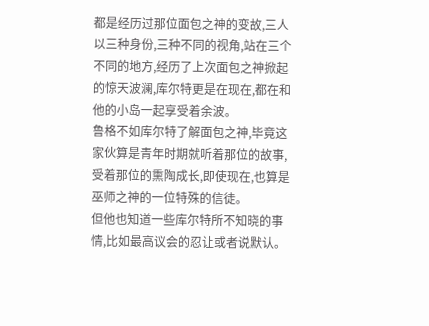都是经历过那位面包之神的变故,三人以三种身份,三种不同的视角,站在三个不同的地方,经历了上次面包之神掀起的惊天波澜,库尔特更是在现在,都在和他的小岛一起享受着余波。
鲁格不如库尔特了解面包之神,毕竟这家伙算是青年时期就听着那位的故事,受着那位的熏陶成长,即使现在,也算是巫师之神的一位特殊的信徒。
但他也知道一些库尔特所不知晓的事情,比如最高议会的忍让或者说默认。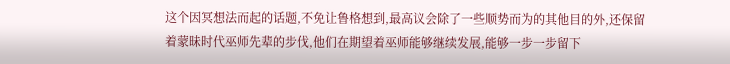这个因冥想法而起的话题,不免让鲁格想到,最高议会除了一些顺势而为的其他目的外,还保留着蒙昧时代巫师先辈的步伐,他们在期望着巫师能够继续发展,能够一步一步留下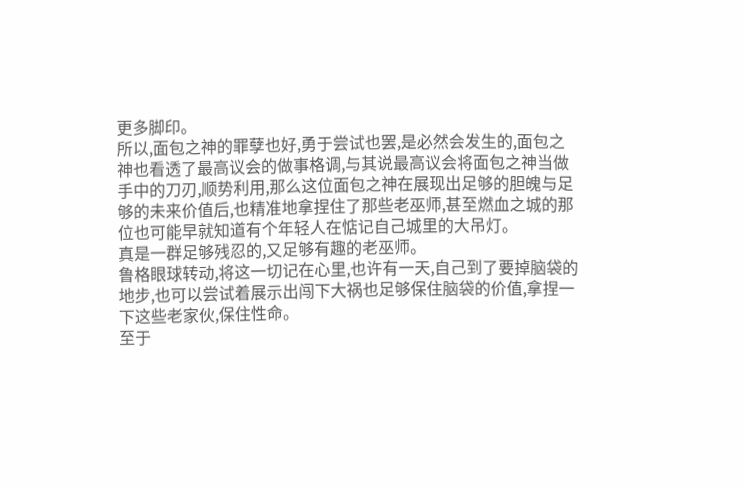更多脚印。
所以,面包之神的罪孽也好,勇于尝试也罢,是必然会发生的,面包之神也看透了最高议会的做事格调,与其说最高议会将面包之神当做手中的刀刃,顺势利用,那么这位面包之神在展现出足够的胆魄与足够的未来价值后,也精准地拿捏住了那些老巫师,甚至燃血之城的那位也可能早就知道有个年轻人在惦记自己城里的大吊灯。
真是一群足够残忍的,又足够有趣的老巫师。
鲁格眼球转动,将这一切记在心里,也许有一天,自己到了要掉脑袋的地步,也可以尝试着展示出闯下大祸也足够保住脑袋的价值,拿捏一下这些老家伙,保住性命。
至于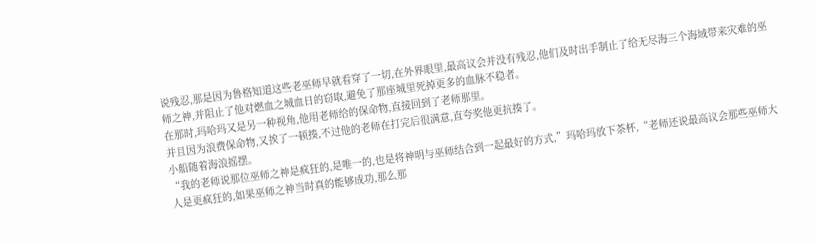说残忍,那是因为鲁格知道这些老巫师早就看穿了一切,在外界眼里,最高议会并没有残忍,他们及时出手制止了给无尽海三个海域带来灾难的巫师之神,并阻止了他对燃血之城血日的窃取,避免了那座城里死掉更多的血脉不稳者。
在那时,玛哈玛又是另一种视角,他用老师给的保命物,直接回到了老师那里。
并且因为浪费保命物,又挨了一顿揍,不过他的老师在打完后很满意,直夸奖他更抗揍了。
小船随着海浪摇摆。
“我的老师说那位巫师之神是疯狂的,是唯一的,也是将神明与巫师结合到一起最好的方式,”玛哈玛放下茶杯,“老师还说最高议会那些巫师大人是更疯狂的,如果巫师之神当时真的能够成功,那么那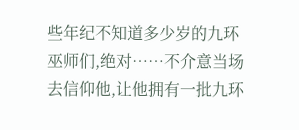些年纪不知道多少岁的九环巫师们,绝对……不介意当场去信仰他,让他拥有一批九环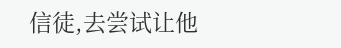信徒,去尝试让他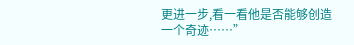更进一步,看一看他是否能够创造一个奇迹……”